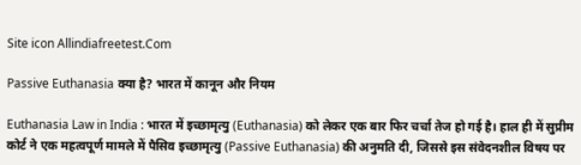Site icon Allindiafreetest.Com

Passive Euthanasia क्या है? भारत में कानून और नियम

Euthanasia Law in India : भारत में इच्छामृत्यु (Euthanasia) को लेकर एक बार फिर चर्चा तेज हो गई है। हाल ही में सुप्रीम कोर्ट ने एक महत्वपूर्ण मामले में पैसिव इच्छामृत्यु (Passive Euthanasia) की अनुमति दी, जिससे इस संवेदनशील विषय पर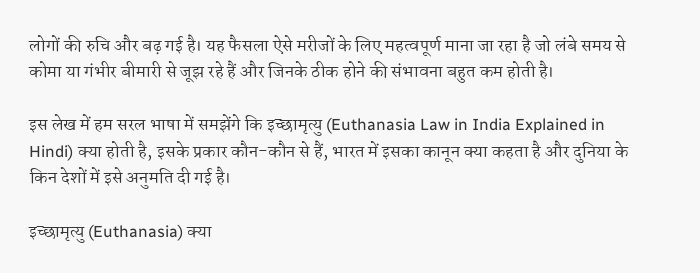लोगों की रुचि और बढ़ गई है। यह फैसला ऐसे मरीजों के लिए महत्वपूर्ण माना जा रहा है जो लंबे समय से कोमा या गंभीर बीमारी से जूझ रहे हैं और जिनके ठीक होने की संभावना बहुत कम होती है।

इस लेख में हम सरल भाषा में समझेंगे कि इच्छामृत्यु (Euthanasia Law in India Explained in Hindi) क्या होती है, इसके प्रकार कौन-कौन से हैं, भारत में इसका कानून क्या कहता है और दुनिया के किन देशों में इसे अनुमति दी गई है।

इच्छामृत्यु (Euthanasia) क्या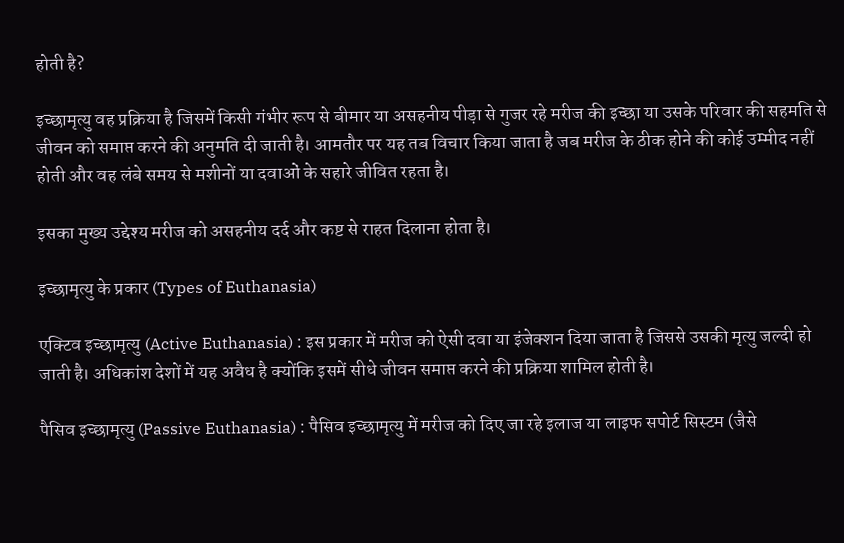होती है?

इच्छामृत्यु वह प्रक्रिया है जिसमें किसी गंभीर रूप से बीमार या असहनीय पीड़ा से गुजर रहे मरीज की इच्छा या उसके परिवार की सहमति से जीवन को समाप्त करने की अनुमति दी जाती है। आमतौर पर यह तब विचार किया जाता है जब मरीज के ठीक होने की कोई उम्मीद नहीं होती और वह लंबे समय से मशीनों या दवाओं के सहारे जीवित रहता है।

इसका मुख्य उद्देश्य मरीज को असहनीय दर्द और कष्ट से राहत दिलाना होता है।

इच्छामृत्यु के प्रकार (Types of Euthanasia)

एक्टिव इच्छामृत्यु (Active Euthanasia) : इस प्रकार में मरीज को ऐसी दवा या इंजेक्शन दिया जाता है जिससे उसकी मृत्यु जल्दी हो जाती है। अधिकांश देशों में यह अवैध है क्योंकि इसमें सीधे जीवन समाप्त करने की प्रक्रिया शामिल होती है।

पैसिव इच्छामृत्यु (Passive Euthanasia) : पैसिव इच्छामृत्यु में मरीज को दिए जा रहे इलाज या लाइफ सपोर्ट सिस्टम (जैसे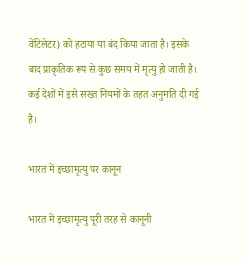वेंटिलेटर) को हटाया या बंद किया जाता है। इसके बाद प्राकृतिक रूप से कुछ समय में मृत्यु हो जाती है। कई देशों में इसे सख्त नियमों के तहत अनुमति दी गई है।

भारत में इच्छामृत्यु पर कानून

भारत में इच्छामृत्यु पूरी तरह से कानूनी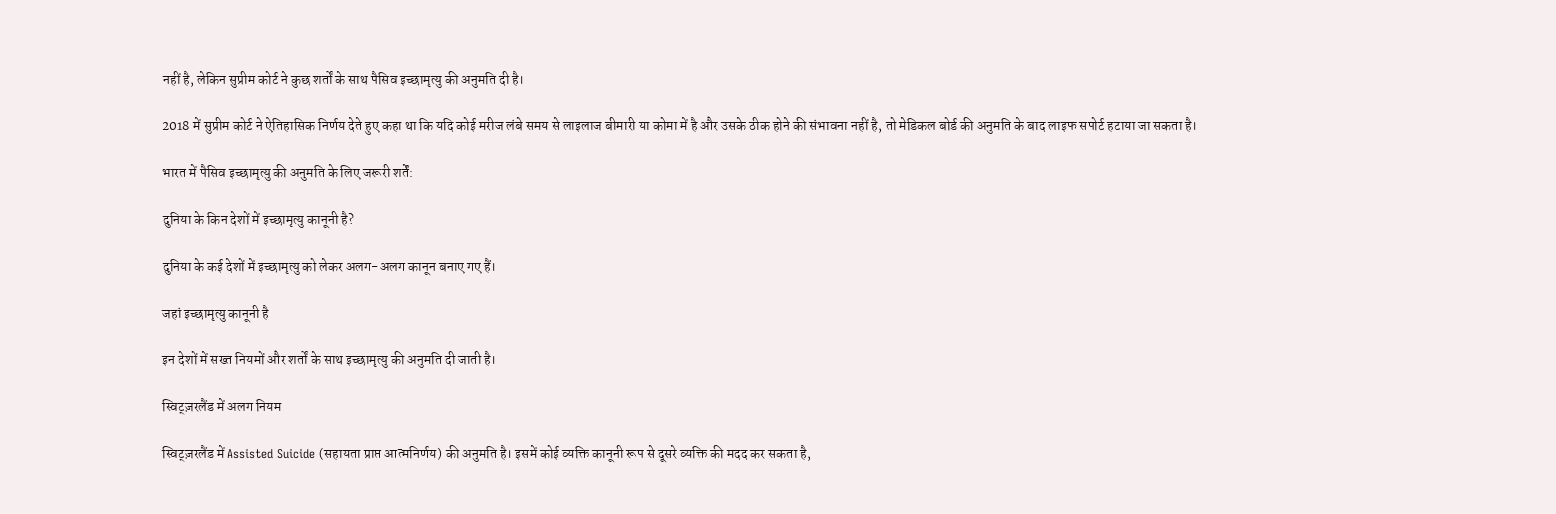नहीं है, लेकिन सुप्रीम कोर्ट ने कुछ शर्तों के साथ पैसिव इच्छामृत्यु की अनुमति दी है।

2018 में सुप्रीम कोर्ट ने ऐतिहासिक निर्णय देते हुए कहा था कि यदि कोई मरीज लंबे समय से लाइलाज बीमारी या कोमा में है और उसके ठीक होने की संभावना नहीं है, तो मेडिकल बोर्ड की अनुमति के बाद लाइफ सपोर्ट हटाया जा सकता है।

भारत में पैसिव इच्छामृत्यु की अनुमति के लिए जरूरी शर्तें:

दुनिया के किन देशों में इच्छामृत्यु कानूनी है?

दुनिया के कई देशों में इच्छामृत्यु को लेकर अलग-अलग कानून बनाए गए हैं।

जहां इच्छामृत्यु कानूनी है

इन देशों में सख्त नियमों और शर्तों के साथ इच्छामृत्यु की अनुमति दी जाती है।

स्विट्ज़रलैंड में अलग नियम

स्विट्ज़रलैंड में Assisted Suicide (सहायता प्राप्त आत्मनिर्णय) की अनुमति है। इसमें कोई व्यक्ति कानूनी रूप से दूसरे व्यक्ति की मदद कर सकता है,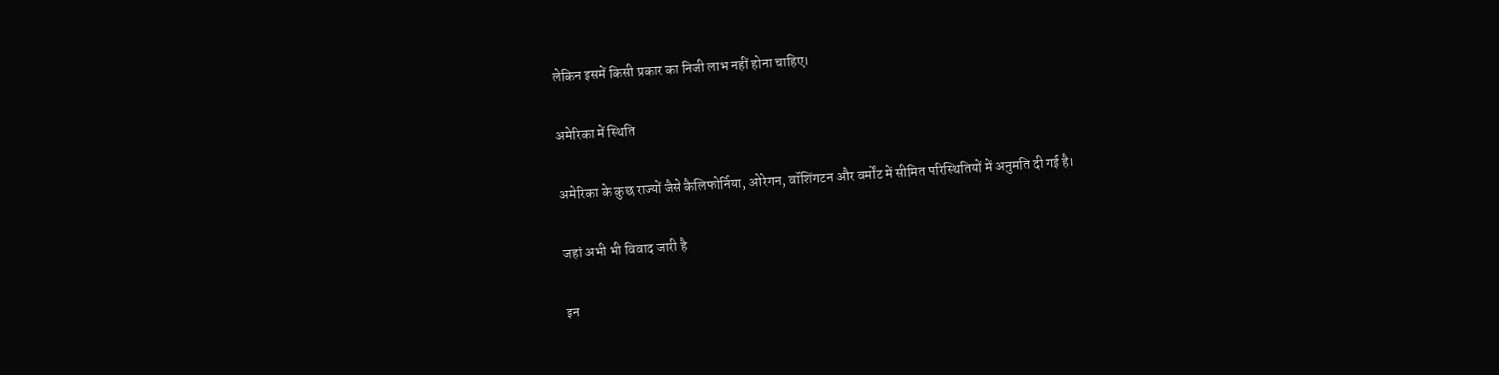लेकिन इसमें किसी प्रकार का निजी लाभ नहीं होना चाहिए।

अमेरिका में स्थिति

अमेरिका के कुछ राज्यों जैसे कैलिफोर्निया, ओरेगन, वॉशिंगटन और वर्मोंट में सीमित परिस्थितियों में अनुमति दी गई है।

जहां अभी भी विवाद जारी है

इन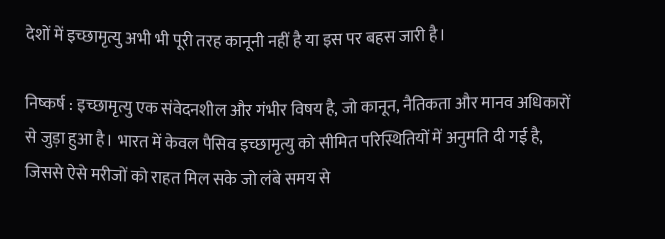देशों में इच्छामृत्यु अभी भी पूरी तरह कानूनी नहीं है या इस पर बहस जारी है।

निष्कर्ष : इच्छामृत्यु एक संवेदनशील और गंभीर विषय है, जो कानून, नैतिकता और मानव अधिकारों से जुड़ा हुआ है। भारत में केवल पैसिव इच्छामृत्यु को सीमित परिस्थितियों में अनुमति दी गई है, जिससे ऐसे मरीजों को राहत मिल सके जो लंबे समय से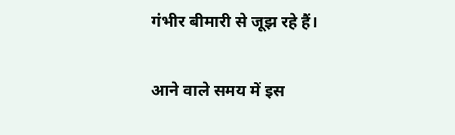गंभीर बीमारी से जूझ रहे हैं।

आने वाले समय में इस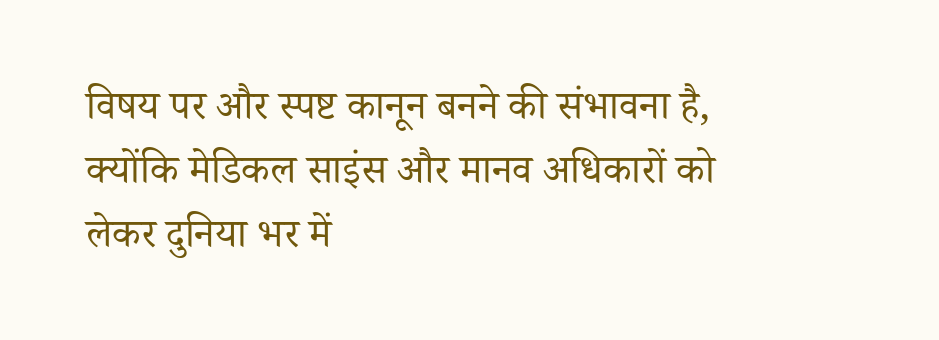विषय पर और स्पष्ट कानून बनने की संभावना है, क्योंकि मेडिकल साइंस और मानव अधिकारों को लेकर दुनिया भर में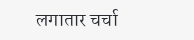लगातार चर्चा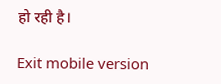हो रही है।

Exit mobile version